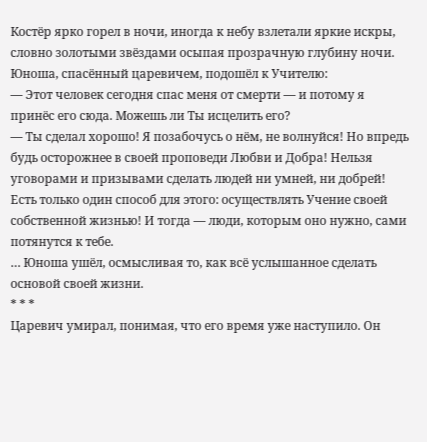Костёр ярко горел в ночи, иногда к небу взлетали яркие искры, словно золотыми звёздами осыпая прозрачную глубину ночи.
Юноша, спасённый царевичем, подошёл к Учителю:
— Этот человек сегодня спас меня от смерти — и потому я принёс его сюда. Можешь ли Ты исцелить его?
— Ты сделал хорошо! Я позабочусь о нём, не волнуйся! Но впредь будь осторожнее в своей проповеди Любви и Добра! Нельзя уговорами и призывами сделать людей ни умней, ни добрей! Есть только один способ для этого: осуществлять Учение своей собственной жизнью! И тогда — люди, которым оно нужно, сами потянутся к тебе.
… Юноша ушёл, осмысливая то, как всё услышанное сделать основой своей жизни.
* * *
Царевич умирал, понимая, что его время уже наступило. Он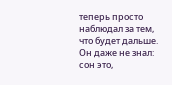теперь просто наблюдал за тем, что будет дальше. Он даже не знал: сон это,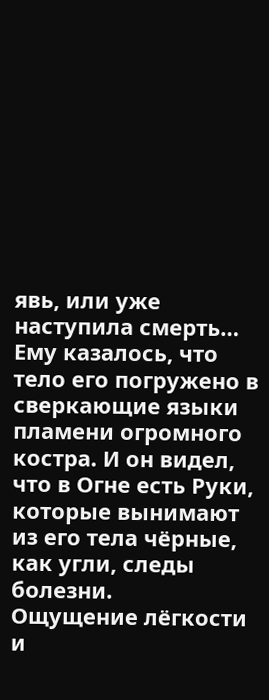явь, или уже наступила смерть…
Ему казалось, что тело его погружено в сверкающие языки пламени огромного костра. И он видел, что в Огне есть Руки, которые вынимают из его тела чёрные, как угли, следы болезни.
Ощущение лёгкости и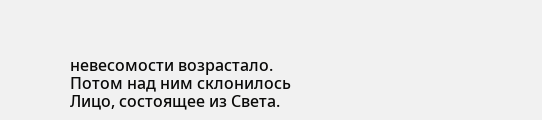невесомости возрастало.
Потом над ним склонилось Лицо, состоящее из Света.